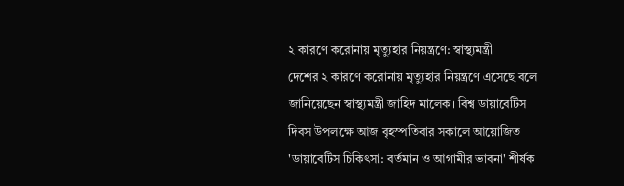২ কারণে করোনায় মৃত্যুহার নিয়ন্ত্রণে: স্বাস্থ্যমন্ত্রী
দেশের ২ কারণে করোনায় মৃত্যুহার নিয়ন্ত্রণে এসেছে বলে জানিয়েছেন স্বাস্থ্যমন্ত্রী জাহিদ মালেক। বিশ্ব ডায়াবেটিস দিবস উপলক্ষে আজ বৃহস্পতিবার সকালে আয়োজিত 'ডায়াবেটিস চিকিৎসা: বর্তমান ও আগামীর ভাবনা' শীর্ষক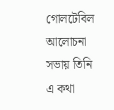গোলটেবিল আলোচনা সভায় তিনি এ কথা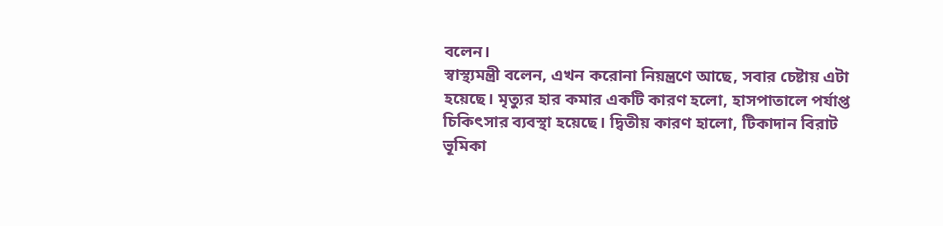বলেন।
স্বাস্থ্যমন্ত্রী বলেন, এখন করোনা নিয়ন্ত্রণে আছে, সবার চেষ্টায় এটা হয়েছে। মৃত্যুর হার কমার একটি কারণ হলো, হাসপাতালে পর্যাপ্ত চিকিৎসার ব্যবস্থা হয়েছে। দ্বিতীয় কারণ হালো, টিকাদান বিরাট ভূমিকা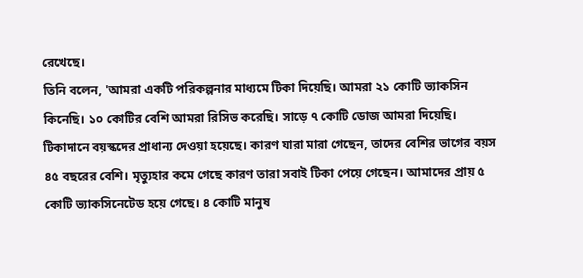রেখেছে।
তিনি বলেন, 'আমরা একটি পরিকল্পনার মাধ্যমে টিকা দিয়েছি। আমরা ২১ কোটি ভ্যাকসিন কিনেছি। ১০ কোটির বেশি আমরা রিসিভ করেছি। সাড়ে ৭ কোটি ডোজ আমরা দিয়েছি। টিকাদানে বয়স্কদের প্রাধান্য দেওয়া হয়েছে। কারণ যারা মারা গেছেন, তাদের বেশির ভাগের বয়স ৪৫ বছরের বেশি। মৃত্যুহার কমে গেছে কারণ তারা সবাই টিকা পেয়ে গেছেন। আমাদের প্রায় ৫ কোটি ভ্যাকসিনেটেড হয়ে গেছে। ৪ কোটি মানুষ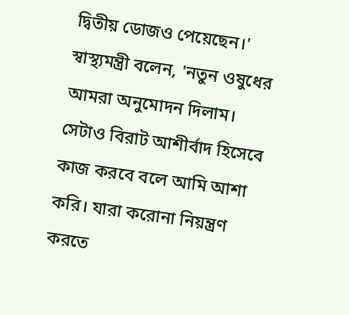দ্বিতীয় ডোজও পেয়েছেন।'
স্বাস্থ্যমন্ত্রী বলেন, 'নতুন ওষুধের আমরা অনুমোদন দিলাম। সেটাও বিরাট আশীর্বাদ হিসেবে কাজ করবে বলে আমি আশা করি। যারা করোনা নিয়ন্ত্রণ করতে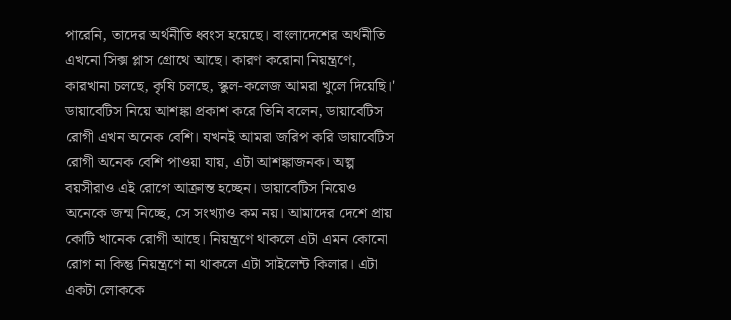পারেনি, তাদের অর্থনীতি ধ্বংস হয়েছে। বাংলাদেশের অর্থনীতি এখনো সিক্স প্লাস গ্রোথে আছে। কারণ করোনা নিয়ন্ত্রণে, কারখানা চলছে, কৃষি চলছে, স্কুল-কলেজ আমরা খুলে দিয়েছি।'
ডায়াবেটিস নিয়ে আশঙ্কা প্রকাশ করে তিনি বলেন, ডায়াবেটিস রোগী এখন অনেক বেশি। যখনই আমরা জরিপ করি ডায়াবেটিস রোগী অনেক বেশি পাওয়া যায়, এটা আশঙ্কাজনক। অল্প বয়সীরাও এই রোগে আক্রান্ত হচ্ছেন। ডায়াবেটিস নিয়েও অনেকে জন্ম নিচ্ছে, সে সংখ্যাও কম নয়। আমাদের দেশে প্রায় কোটি খানেক রোগী আছে। নিয়ন্ত্রণে থাকলে এটা এমন কোনো রোগ না কিন্তু নিয়ন্ত্রণে না থাকলে এটা সাইলেন্ট কিলার। এটা একটা লোককে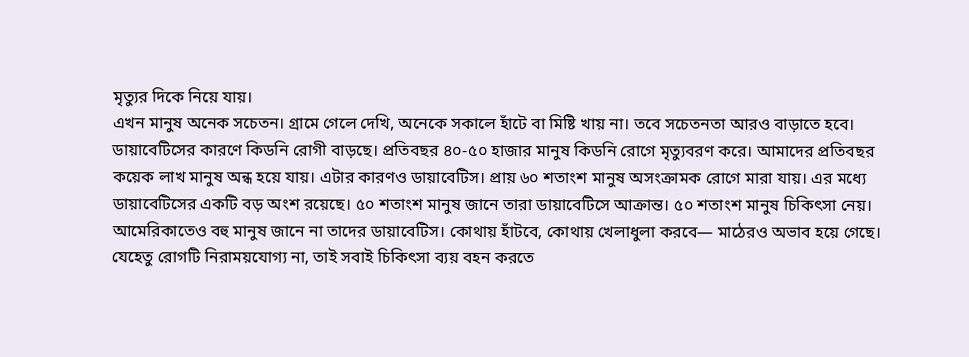মৃত্যুর দিকে নিয়ে যায়।
এখন মানুষ অনেক সচেতন। গ্রামে গেলে দেখি, অনেকে সকালে হাঁটে বা মিষ্টি খায় না। তবে সচেতনতা আরও বাড়াতে হবে। ডায়াবেটিসের কারণে কিডনি রোগী বাড়ছে। প্রতিবছর ৪০-৫০ হাজার মানুষ কিডনি রোগে মৃত্যুবরণ করে। আমাদের প্রতিবছর কয়েক লাখ মানুষ অন্ধ হয়ে যায়। এটার কারণও ডায়াবেটিস। প্রায় ৬০ শতাংশ মানুষ অসংক্রামক রোগে মারা যায়। এর মধ্যে ডায়াবেটিসের একটি বড় অংশ রয়েছে। ৫০ শতাংশ মানুষ জানে তারা ডায়াবেটিসে আক্রান্ত। ৫০ শতাংশ মানুষ চিকিৎসা নেয়। আমেরিকাতেও বহু মানুষ জানে না তাদের ডায়াবেটিস। কোথায় হাঁটবে, কোথায় খেলাধুলা করবে— মাঠেরও অভাব হয়ে গেছে। যেহেতু রোগটি নিরাময়যোগ্য না, তাই সবাই চিকিৎসা ব্যয় বহন করতে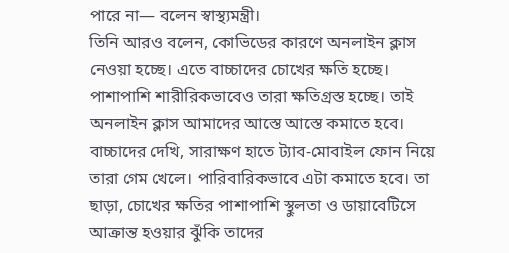পারে না— বলেন স্বাস্থ্যমন্ত্রী।
তিনি আরও বলেন, কোভিডের কারণে অনলাইন ক্লাস নেওয়া হচ্ছে। এতে বাচ্চাদের চোখের ক্ষতি হচ্ছে। পাশাপাশি শারীরিকভাবেও তারা ক্ষতিগ্রস্ত হচ্ছে। তাই অনলাইন ক্লাস আমাদের আস্তে আস্তে কমাতে হবে। বাচ্চাদের দেখি, সারাক্ষণ হাতে ট্যাব-মোবাইল ফোন নিয়ে তারা গেম খেলে। পারিবারিকভাবে এটা কমাতে হবে। তা ছাড়া, চোখের ক্ষতির পাশাপাশি স্থুলতা ও ডায়াবেটিসে আক্রান্ত হওয়ার ঝুঁকি তাদের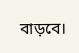বাড়বে।